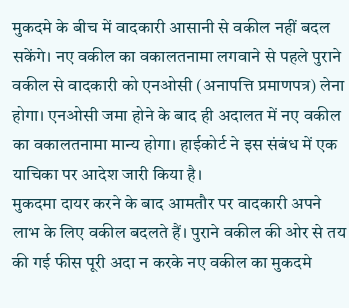मुकदमे के बीच में वादकारी आसानी से वकील नहीं बदल सकेंगे। नए वकील का वकालतनामा लगवाने से पहले पुराने वकील से वादकारी को एनओसी (अनापत्ति प्रमाणपत्र) लेना होगा। एनओसी जमा होने के बाद ही अदालत में नए वकील का वकालतनामा मान्य होगा। हाईकोर्ट ने इस संबंध में एक याचिका पर आदेश जारी किया है।
मुकदमा दायर करने के बाद आमतौर पर वादकारी अपने लाभ के लिए वकील बदलते हैं। पुराने वकील की ओर से तय की गई फीस पूरी अदा न करके नए वकील का मुकदमे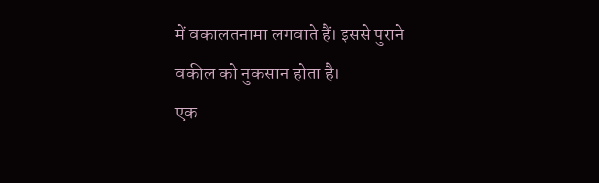में वकालतनामा लगवाते हैं। इससे पुराने वकील को नुकसान होता है।
एक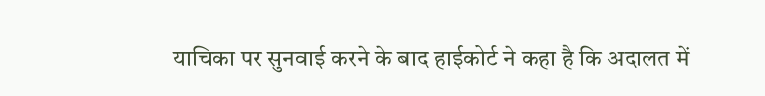याचिका पर सुनवाई करने के बाद हाईकोर्ट ने कहा है कि अदालत में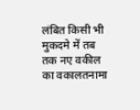लंबित किसी भी मुकदमे में तब तक नए वकील का वकालतनामा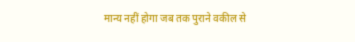मान्य नहीं होगा जब तक पुराने वकील से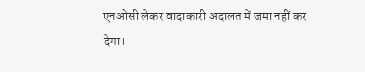एनओसी लेकर वादाकारी अदालत में जमा नहीं कर देगा।